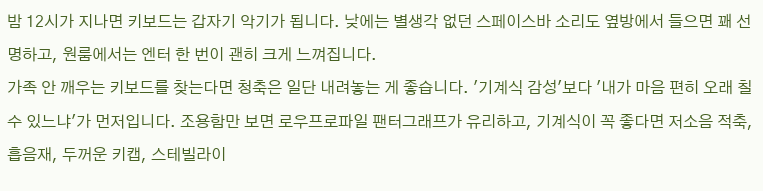밤 12시가 지나면 키보드는 갑자기 악기가 됩니다. 낮에는 별생각 없던 스페이스바 소리도 옆방에서 들으면 꽤 선명하고, 원룸에서는 엔터 한 번이 괜히 크게 느껴집니다.
가족 안 깨우는 키보드를 찾는다면 청축은 일단 내려놓는 게 좋습니다. '기계식 감성'보다 '내가 마음 편히 오래 칠 수 있느냐'가 먼저입니다. 조용함만 보면 로우프로파일 팬터그래프가 유리하고, 기계식이 꼭 좋다면 저소음 적축, 흡음재, 두꺼운 키캡, 스테빌라이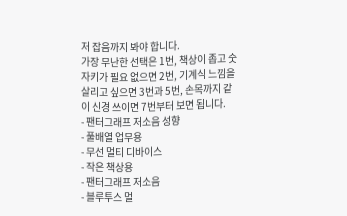저 잡음까지 봐야 합니다.
가장 무난한 선택은 1번, 책상이 좁고 숫자키가 필요 없으면 2번, 기계식 느낌을 살리고 싶으면 3번과 5번, 손목까지 같이 신경 쓰이면 7번부터 보면 됩니다.
- 팬터그래프 저소음 성향
- 풀배열 업무용
- 무선 멀티 디바이스
- 작은 책상용
- 팬터그래프 저소음
- 블루투스 멀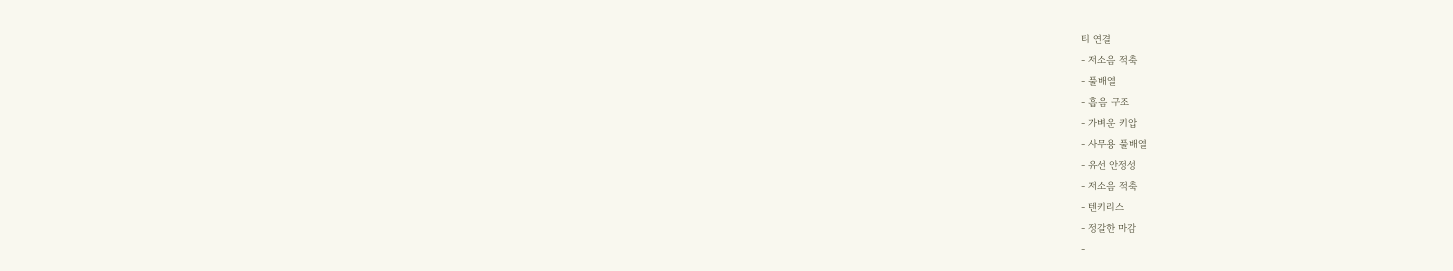티 연결
- 저소음 적축
- 풀배열
- 흡음 구조
- 가벼운 키압
- 사무용 풀배열
- 유선 안정성
- 저소음 적축
- 텐키리스
- 정갈한 마감
-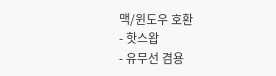맥/윈도우 호환
- 핫스왑
- 유무선 겸용